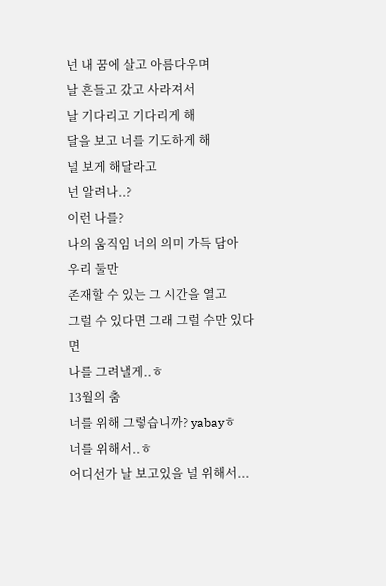넌 내 꿈에 살고 아름다우며
날 흔들고 갔고 사라져서
날 기다리고 기다리게 해
달을 보고 너를 기도하게 해
널 보게 해달라고
넌 알려나..?
이런 나를?
나의 움직임 너의 의미 가득 담아
우리 둘만
존재할 수 있는 그 시간을 열고
그럴 수 있다면 그래 그럴 수만 있다면
나를 그려낼게..ㅎ
13월의 춤
너를 위해 그렇습니까? yabayㅎ
너를 위해서..ㅎ
어디선가 날 보고있을 널 위해서...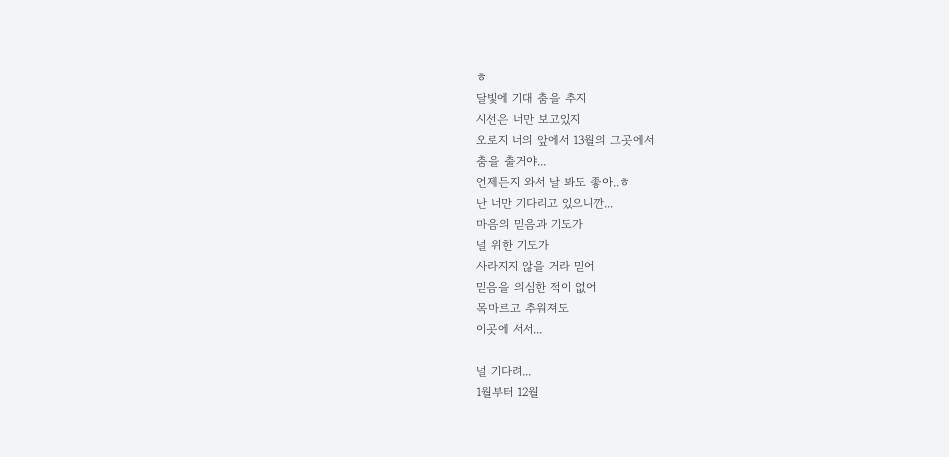ㅎ
달빛에 기대 춤을 추지
시선은 너만 보고있지
오로지 너의 앞에서 13월의 그곳에서
춤을 출거야...
언제든지 와서 날 봐도 좋아..ㅎ
난 너만 기다리고 있으니깐...
마음의 믿음과 기도가
널 위한 기도가
사라지지 않을 거라 믿어
믿음을 의심한 적이 없어
목마르고 추워져도
이곳에 서서...

널 기다려...
1월부터 12월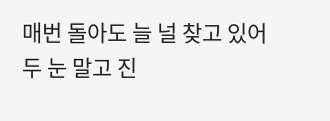매번 돌아도 늘 널 찾고 있어
두 눈 말고 진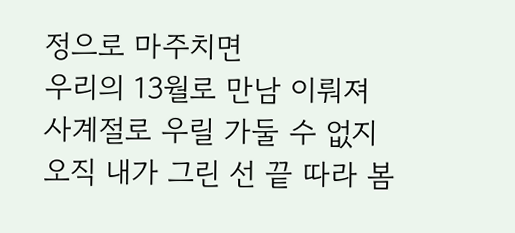정으로 마주치면
우리의 13월로 만남 이뤄져
사계절로 우릴 가둘 수 없지
오직 내가 그린 선 끝 따라 봄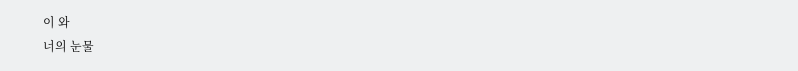이 와
너의 눈물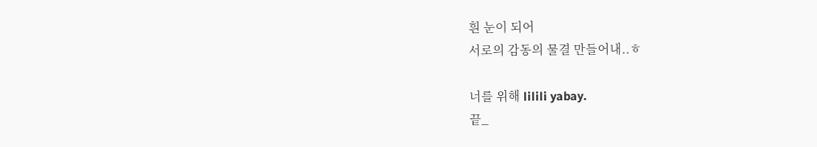흰 눈이 되어
서로의 감동의 물결 만들어내..ㅎ

너를 위해 lilili yabay.
끝_